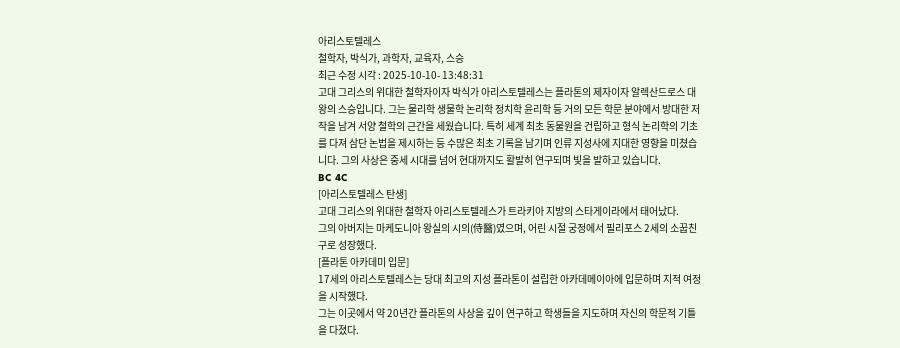아리스토텔레스
철학자, 박식가, 과학자, 교육자, 스승
최근 수정 시각 : 2025-10-10- 13:48:31
고대 그리스의 위대한 철학자이자 박식가 아리스토텔레스는 플라톤의 제자이자 알렉산드로스 대왕의 스승입니다. 그는 물리학 생물학 논리학 정치학 윤리학 등 거의 모든 학문 분야에서 방대한 저작을 남겨 서양 철학의 근간을 세웠습니다. 특히 세계 최초 동물원을 건립하고 형식 논리학의 기초를 다져 삼단 논법을 제시하는 등 수많은 최초 기록을 남기며 인류 지성사에 지대한 영향을 미쳤습니다. 그의 사상은 중세 시대를 넘어 현대까지도 활발히 연구되며 빛을 발하고 있습니다.
BC 4C
[아리스토텔레스 탄생]
고대 그리스의 위대한 철학자 아리스토텔레스가 트라키아 지방의 스타게이라에서 태어났다.
그의 아버지는 마케도니아 왕실의 시의(侍醫)였으며, 어린 시절 궁정에서 필리포스 2세의 소꿉친구로 성장했다.
[플라톤 아카데미 입문]
17세의 아리스토텔레스는 당대 최고의 지성 플라톤이 설립한 아카데메이아에 입문하며 지적 여정을 시작했다.
그는 이곳에서 약 20년간 플라톤의 사상을 깊이 연구하고 학생들을 지도하며 자신의 학문적 기틀을 다졌다.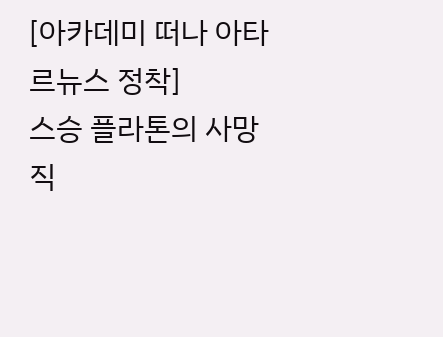[아카데미 떠나 아타르뉴스 정착]
스승 플라톤의 사망 직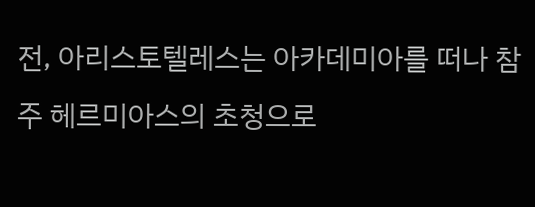전, 아리스토텔레스는 아카데미아를 떠나 참주 헤르미아스의 초청으로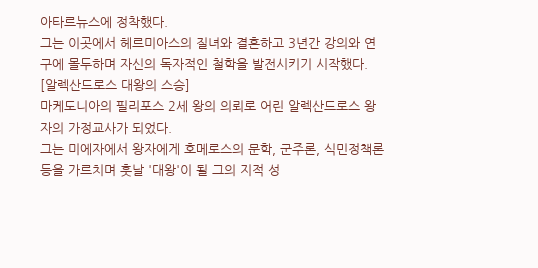아타르뉴스에 정착했다.
그는 이곳에서 헤르미아스의 질녀와 결혼하고 3년간 강의와 연구에 몰두하며 자신의 독자적인 철학을 발전시키기 시작했다.
[알렉산드로스 대왕의 스승]
마케도니아의 필리포스 2세 왕의 의뢰로 어린 알렉산드로스 왕자의 가정교사가 되었다.
그는 미에자에서 왕자에게 호메로스의 문학, 군주론, 식민정책론 등을 가르치며 훗날 '대왕'이 될 그의 지적 성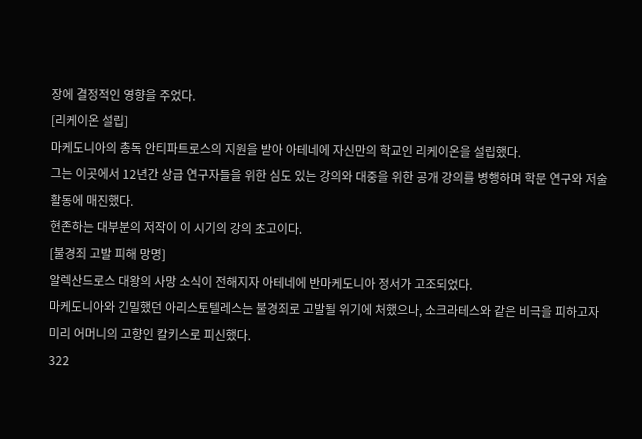장에 결정적인 영향을 주었다.
[리케이온 설립]
마케도니아의 총독 안티파트로스의 지원을 받아 아테네에 자신만의 학교인 리케이온을 설립했다.
그는 이곳에서 12년간 상급 연구자들을 위한 심도 있는 강의와 대중을 위한 공개 강의를 병행하며 학문 연구와 저술 활동에 매진했다.
현존하는 대부분의 저작이 이 시기의 강의 초고이다.
[불경죄 고발 피해 망명]
알렉산드로스 대왕의 사망 소식이 전해지자 아테네에 반마케도니아 정서가 고조되었다.
마케도니아와 긴밀했던 아리스토텔레스는 불경죄로 고발될 위기에 처했으나, 소크라테스와 같은 비극을 피하고자 미리 어머니의 고향인 칼키스로 피신했다.
322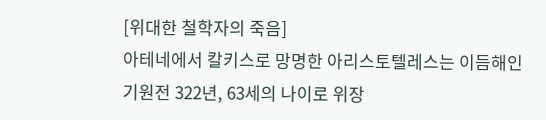[위대한 철학자의 죽음]
아테네에서 칼키스로 망명한 아리스토텔레스는 이듬해인 기원전 322년, 63세의 나이로 위장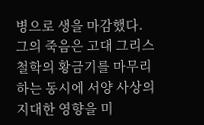병으로 생을 마감했다.
그의 죽음은 고대 그리스 철학의 황금기를 마무리하는 동시에 서양 사상의 지대한 영향을 미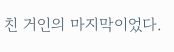친 거인의 마지막이었다.